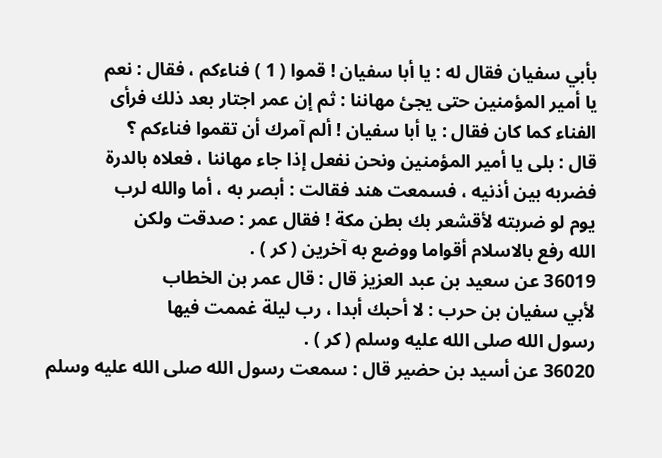بأبي سفيان فقال له : يا أبا سفيان ! قموا ( 1 ) فناءكم ، فقال : نعم
يا أمير المؤمنين حتى يجئ مهاننا : ثم إن عمر اجتار بعد ذلك فرأى
الفناء كما كان فقال : يا أبا سفيان ! ألم آمرك أن تقموا فناءكم ؟
قال : بلى يا أمير المؤمنين ونحن نفعل إذا جاء مهاننا ، فعلاه بالدرة
فضربه بين أذنيه ، فسمعت هند فقالت : أبصر به ، أما والله لرب
يوم لو ضربته لأقشعر بك بطن مكة ! فقال عمر : صدقت ولكن
الله رفع بالاسلام أقواما ووضع به آخرين ( كر ) .
36019 عن سعيد بن عبد العزيز قال : قال عمر بن الخطاب
لأبي سفيان بن حرب : لا أحبك أبدا ، رب ليلة غممت فيها
رسول الله صلى الله عليه وسلم ( كر ) .
36020 عن أسيد بن حضير قال : سمعت رسول الله صلى الله عليه وسلم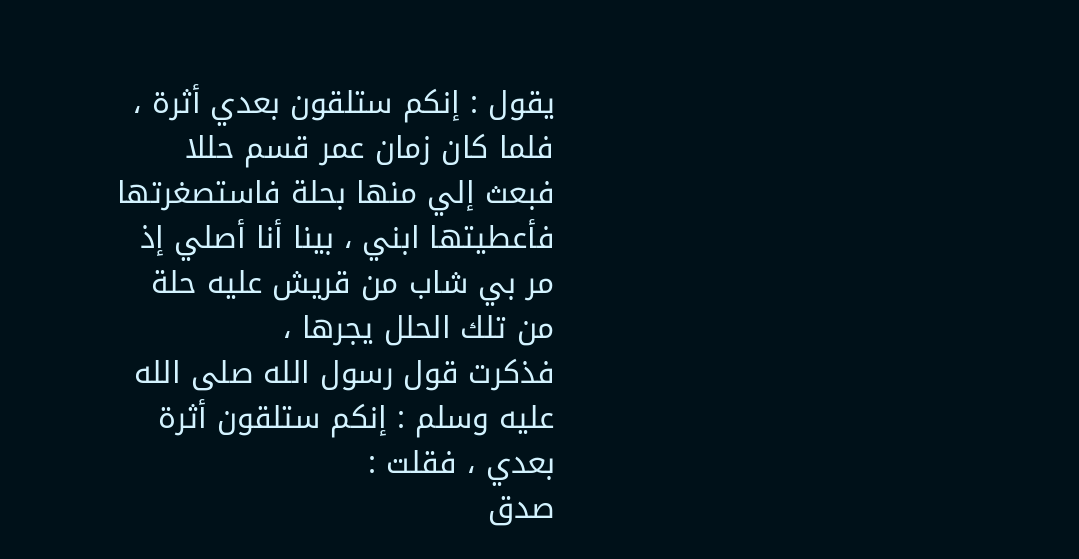يقول : إنكم ستلقون بعدي أثرة ، فلما كان زمان عمر قسم حللا
فبعث إلي منها بحلة فاستصغرتها فأعطيتها ابني ، بينا أنا أصلي إذ
مر بي شاب من قريش عليه حلة من تلك الحلل يجرها ،
فذكرت قول رسول الله صلى الله عليه وسلم : إنكم ستلقون أثرة بعدي ، فقلت :
صدق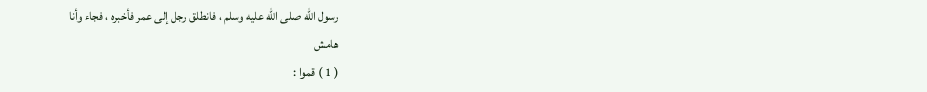رسول الله صلى الله عليه وسلم ، فانطلق رجل إلى عمر فأخبره ، فجاء وأنا
هامش
( 1 ) قموا :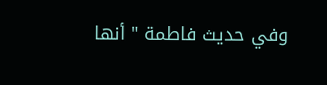وفي حديث فاطمة " أنها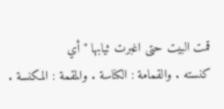قمت البيت حتى اغبرت ثيابها " أي
كنسته . والقمامة : الكناسة . والمقمة : المكنسة .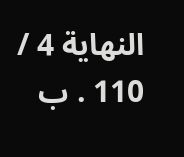النهاية 4 / 110 . ب